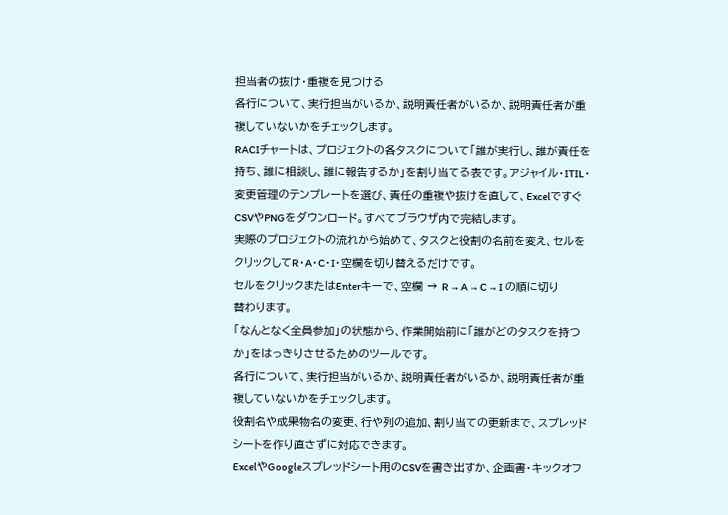担当者の抜け・重複を見つける
各行について、実行担当がいるか、説明責任者がいるか、説明責任者が重複していないかをチェックします。
RACIチャートは、プロジェクトの各タスクについて「誰が実行し、誰が責任を持ち、誰に相談し、誰に報告するか」を割り当てる表です。アジャイル・ITIL・変更管理のテンプレートを選び、責任の重複や抜けを直して、ExcelですぐCSVやPNGをダウンロード。すべてブラウザ内で完結します。
実際のプロジェクトの流れから始めて、タスクと役割の名前を変え、セルをクリックしてR・A・C・I・空欄を切り替えるだけです。
セルをクリックまたはEnterキーで、空欄 → R → A → C → I の順に切り替わります。
「なんとなく全員参加」の状態から、作業開始前に「誰がどのタスクを持つか」をはっきりさせるためのツールです。
各行について、実行担当がいるか、説明責任者がいるか、説明責任者が重複していないかをチェックします。
役割名や成果物名の変更、行や列の追加、割り当ての更新まで、スプレッドシートを作り直さずに対応できます。
ExcelやGoogleスプレッドシート用のCSVを書き出すか、企画書・キックオフ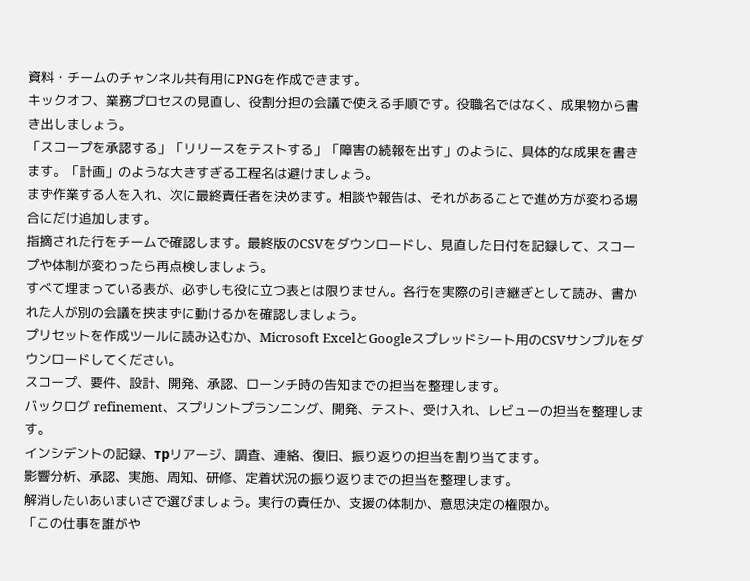資料・チームのチャンネル共有用にPNGを作成できます。
キックオフ、業務プロセスの見直し、役割分担の会議で使える手順です。役職名ではなく、成果物から書き出しましょう。
「スコープを承認する」「リリースをテストする」「障害の続報を出す」のように、具体的な成果を書きます。「計画」のような大きすぎる工程名は避けましょう。
まず作業する人を入れ、次に最終責任者を決めます。相談や報告は、それがあることで進め方が変わる場合にだけ追加します。
指摘された行をチームで確認します。最終版のCSVをダウンロードし、見直した日付を記録して、スコープや体制が変わったら再点検しましょう。
すべて埋まっている表が、必ずしも役に立つ表とは限りません。各行を実際の引き継ぎとして読み、書かれた人が別の会議を挟まずに動けるかを確認しましょう。
プリセットを作成ツールに読み込むか、Microsoft ExcelとGoogleスプレッドシート用のCSVサンプルをダウンロードしてください。
スコープ、要件、設計、開発、承認、ローンチ時の告知までの担当を整理します。
バックログ refinement、スプリントプランニング、開発、テスト、受け入れ、レビューの担当を整理します。
インシデントの記録、трリアージ、調査、連絡、復旧、振り返りの担当を割り当てます。
影響分析、承認、実施、周知、研修、定着状況の振り返りまでの担当を整理します。
解消したいあいまいさで選びましょう。実行の責任か、支援の体制か、意思決定の権限か。
「この仕事を誰がや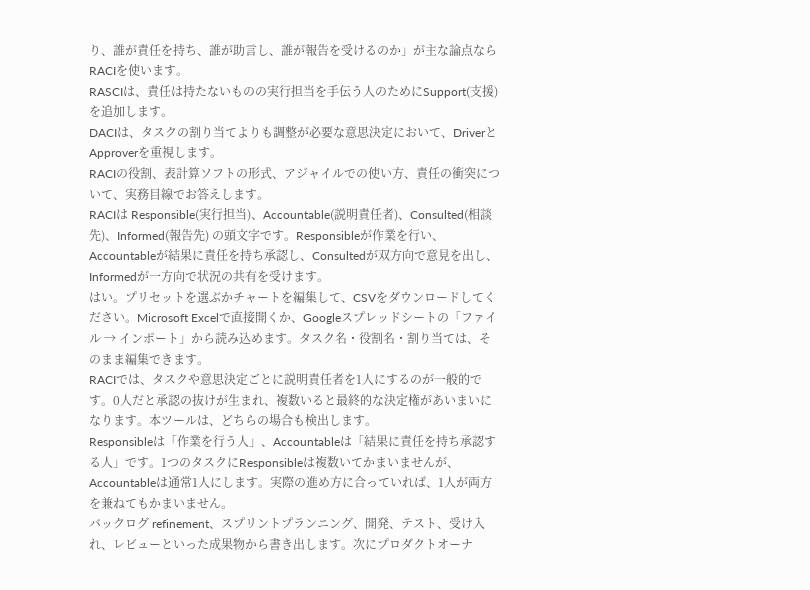り、誰が責任を持ち、誰が助言し、誰が報告を受けるのか」が主な論点ならRACIを使います。
RASCIは、責任は持たないものの実行担当を手伝う人のためにSupport(支援)を追加します。
DACIは、タスクの割り当てよりも調整が必要な意思決定において、DriverとApproverを重視します。
RACIの役割、表計算ソフトの形式、アジャイルでの使い方、責任の衝突について、実務目線でお答えします。
RACIは Responsible(実行担当)、Accountable(説明責任者)、Consulted(相談先)、Informed(報告先) の頭文字です。Responsibleが作業を行い、Accountableが結果に責任を持ち承認し、Consultedが双方向で意見を出し、Informedが一方向で状況の共有を受けます。
はい。プリセットを選ぶかチャートを編集して、CSVをダウンロードしてください。Microsoft Excelで直接開くか、Googleスプレッドシートの「ファイル → インポート」から読み込めます。タスク名・役割名・割り当ては、そのまま編集できます。
RACIでは、タスクや意思決定ごとに説明責任者を1人にするのが一般的です。0人だと承認の抜けが生まれ、複数いると最終的な決定権があいまいになります。本ツールは、どちらの場合も検出します。
Responsibleは「作業を行う人」、Accountableは「結果に責任を持ち承認する人」です。1つのタスクにResponsibleは複数いてかまいませんが、Accountableは通常1人にします。実際の進め方に合っていれば、1人が両方を兼ねてもかまいません。
バックログ refinement、スプリントプランニング、開発、テスト、受け入れ、レビューといった成果物から書き出します。次にプロダクトオーナ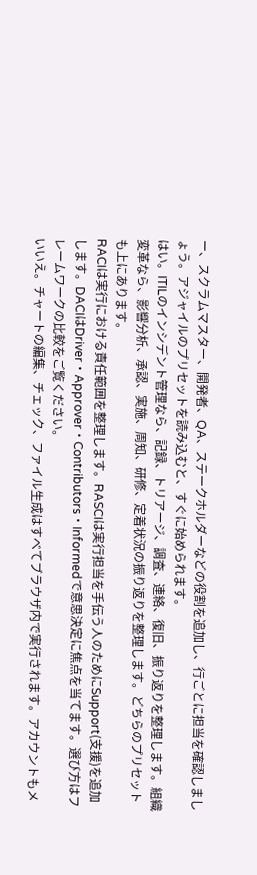ー、スクラムマスター、開発者、QA、ステークホルダーなどの役割を追加し、行ごとに担当を確認しましょう。アジャイルのプリセットを読み込むと、すぐに始められます。
はい。ITILのインシデント管理なら、記録、トリアージ、調査、連絡、復旧、振り返りを整理します。組織変革なら、影響分析、承認、実施、周知、研修、定着状況の振り返りを整理します。どちらのプリセットも上にあります。
RACIは実行における責任範囲を整理します。RASCIは実行担当を手伝う人のためにSupport(支援)を追加します。DACIはDriver・Approver・Contributors・Informedで意思決定に焦点を当てます。選び方はフレームワークの比較をご覧ください。
いいえ。チャートの編集、チェック、ファイル生成はすべてブラウザ内で実行されます。アカウントもメ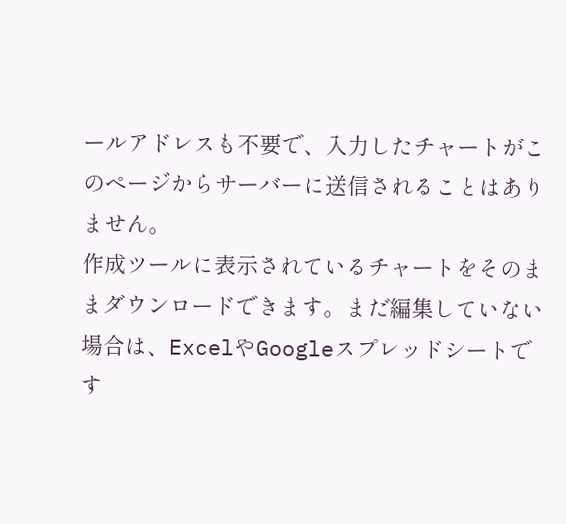ールアドレスも不要で、入力したチャートがこのページからサーバーに送信されることはありません。
作成ツールに表示されているチャートをそのままダウンロードできます。まだ編集していない場合は、ExcelやGoogleスプレッドシートです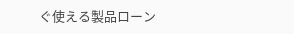ぐ使える製品ローン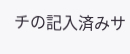チの記入済みサ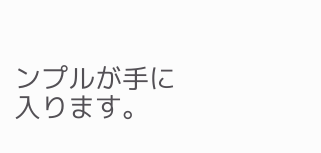ンプルが手に入ります。